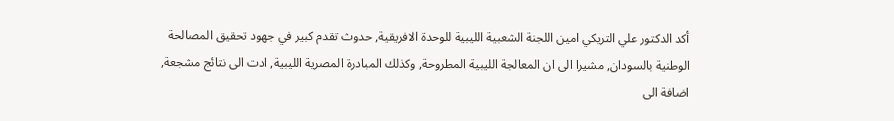أكد الدكتور علي التريكي امين اللجنة الشعبية الليبية للوحدة الافريقية, حدوث تقدم كبير في جهود تحقيق المصالحة الوطنية بالسودان, مشيرا الى ان المعالجة الليبية المطروحة, وكذلك المبادرة المصرية الليبية, ادت الى نتائج مشجعة, اضافة الى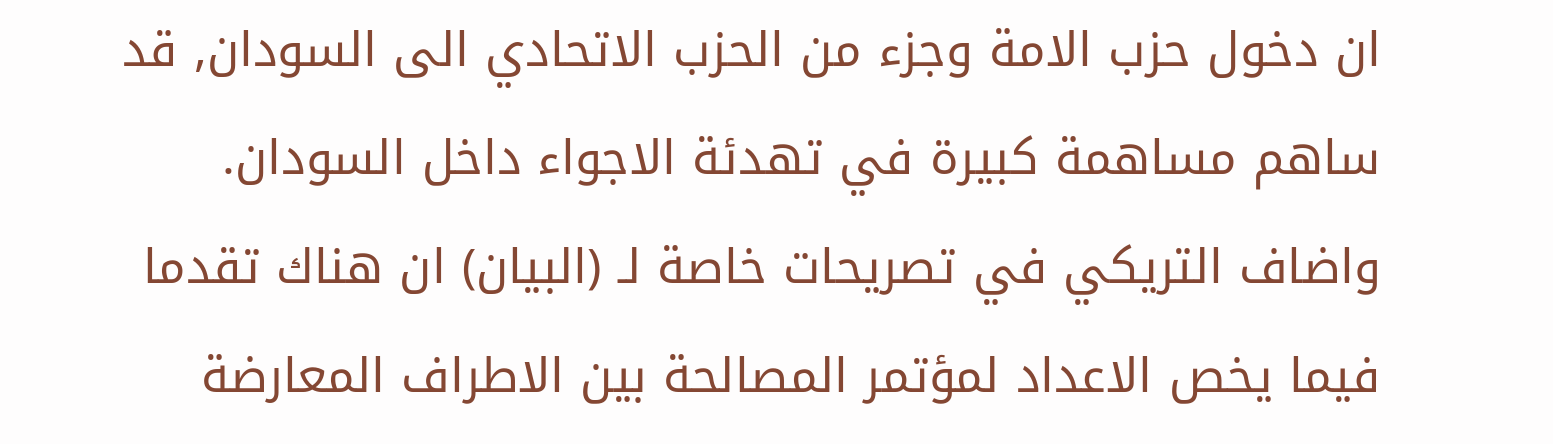ان دخول حزب الامة وجزء من الحزب الاتحادي الى السودان, قد ساهم مساهمة كبيرة في تهدئة الاجواء داخل السودان. واضاف التريكي في تصريحات خاصة لـ (البيان) ان هناك تقدما فيما يخص الاعداد لمؤتمر المصالحة بين الاطراف المعارضة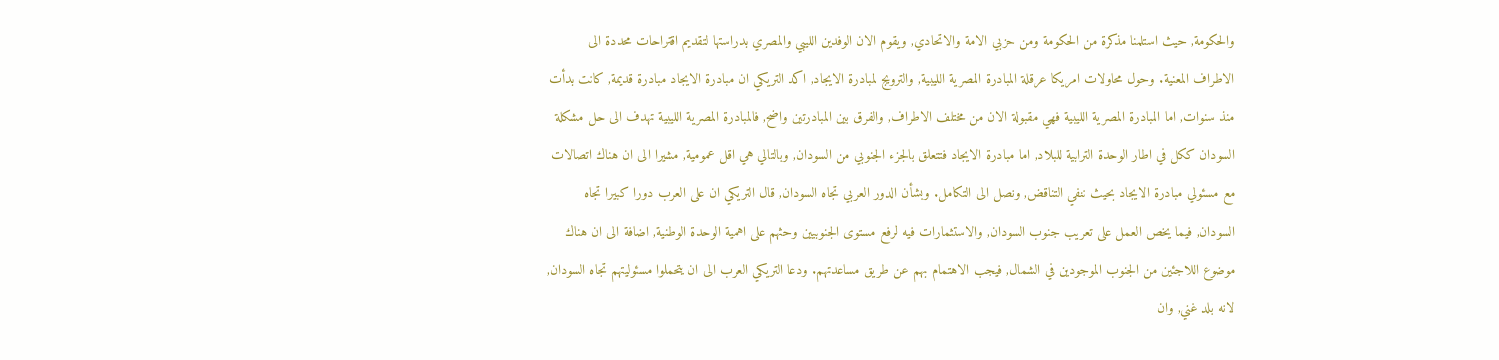والحكومة, حيث استلمنا مذكرة من الحكومة ومن حزبي الامة والاتحادي, ويقوم الان الوفدين الليبي والمصري بدراستها لتقديم اقتراحات محددة الى الاطراف المعنية. وحول محاولات امريكا عرقلة المبادرة المصرية الليبية, والترويج لمبادرة الايجاد, اكد التريكي ان مبادرة الايجاد مبادرة قديمة, كانت بدأت منذ سنوات, اما المبادرة المصرية الليبية فهي مقبولة الان من مختلف الاطراف, والفرق بين المبادرتين واضح, فالمبادرة المصرية الليبية تهدف الى حل مشكلة السودان ككل في اطار الوحدة الترابية للبلاد, اما مبادرة الايجاد فتتعلق بالجزء الجنوبي من السودان, وبالتالي هي اقل عمومية, مشيرا الى ان هناك اتصالات مع مسئولي مبادرة الايجاد بحيث ننفي التناقض, ونصل الى التكامل. وبشأن الدور العربي تجاه السودان, قال التريكي ان على العرب دورا كبيرا تجاه السودان, فيما يخص العمل على تعريب جنوب السودان, والاستثمارات فيه لرفع مستوى الجنوبيين وحثهم على اهمية الوحدة الوطنية, اضافة الى ان هناك موضوع اللاجئين من الجنوب الموجودين في الشمال, فيجب الاهتمام بهم عن طريق مساعدتهم. ودعا التريكي العرب الى ان يتحملوا مسئوليتهم تجاه السودان, لانه بلد غني, وان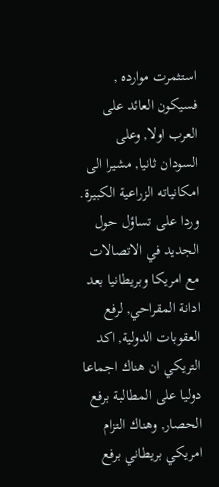استثمرت موارده , فسيكون العائد على العرب اولا, وعلى السودان ثانيا, مشيرا الى امكانياته الزراعية الكبيرة. وردا على تساؤل حول الجديد في الاتصالات مع امريكا وبريطانيا بعد ادانة المقراحي, لرفع العقوبات الدولية, اكد التريكي ان هناك اجماعا دوليا على المطالبة برفع الحصار, وهناك التزام امريكي بريطاني برفع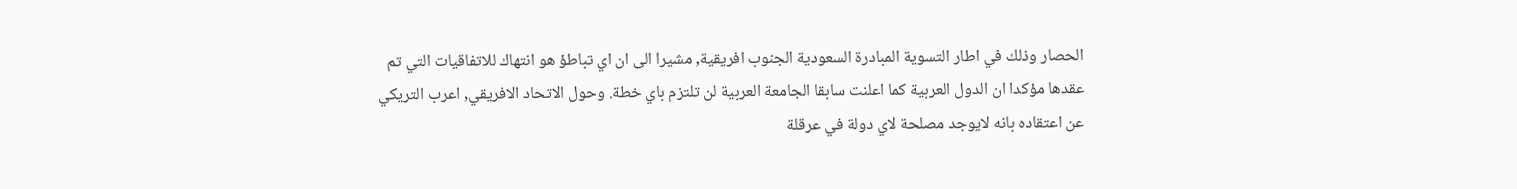الحصار وذلك في اطار التسوية المبادرة السعودية الجنوب افريقية, مشيرا الى ان اي تباطؤ هو انتهاك للاتفاقيات التي تم عقدها مؤكدا ان الدول العربية كما اعلنت سابقا الجامعة العربية لن تلتزم باي خطة. وحول الاتحاد الافريقي, اعرب التريكي عن اعتقاده بانه لايوجد مصلحة لاي دولة في عرقلة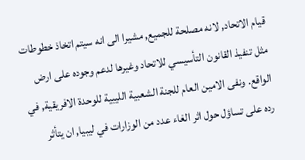قيام الاتحاد, لانه مصلحة للجميع, مشيرا الى انه سيتم اتخاذ خطوطات مثل تنفيذ القانون التأسيسي للاتحاد وغيرها لدعم وجوده على ارض الواقع. ونفى الامين العام للجنة الشعبية الليبية للوحدة الافريقية, في رده على تساؤل حول اثر الغاء عدد من الوزارات في ليبيا, ان يتأثر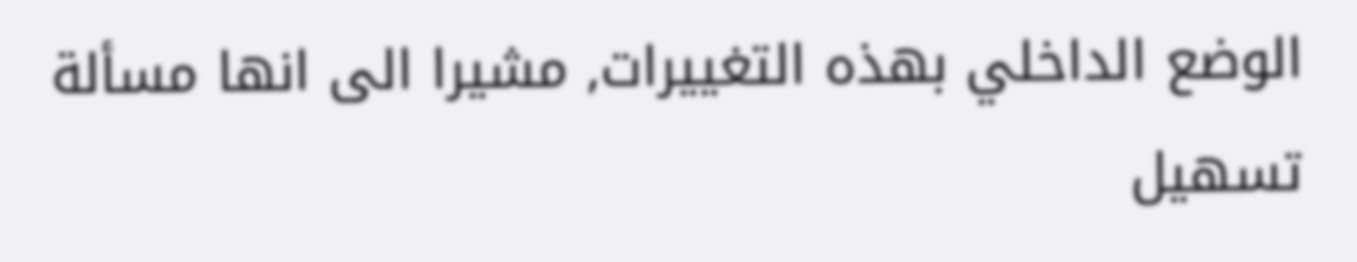الوضع الداخلي بهذه التغييرات, مشيرا الى انها مسألة تسهيل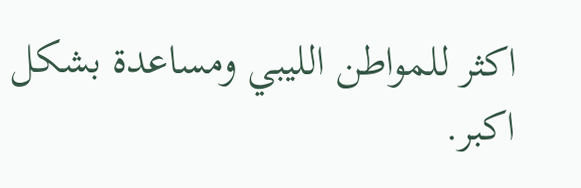اكثر للمواطن الليبي ومساعدة بشكل اكبر.